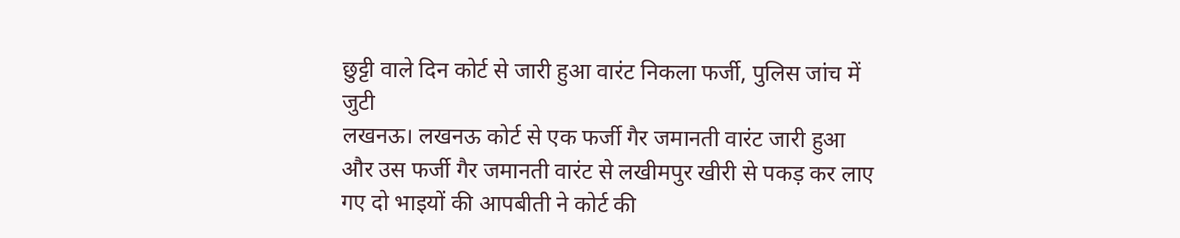छुट्टी वाले दिन कोर्ट से जारी हुआ वारंट निकला फर्जी, पुलिस जांच में जुटी
लखनऊ। लखनऊ कोर्ट से एक फर्जी गैर जमानती वारंट जारी हुआ और उस फर्जी गैर जमानती वारंट से लखीमपुर खीरी से पकड़ कर लाए गए दो भाइयों की आपबीती ने कोर्ट की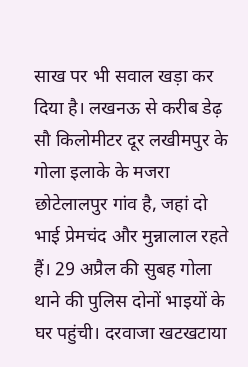साख पर भी सवाल खड़ा कर दिया है। लखनऊ से करीब डेढ़ सौ किलोमीटर दूर लखीमपुर के गोला इलाके के मजरा छोटेलालपुर गांव है, जहां दो भाई प्रेमचंद और मुन्नालाल रहते हैं। 29 अप्रैल की सुबह गोला थाने की पुलिस दोनों भाइयों के घर पहुंची। दरवाजा खटखटाया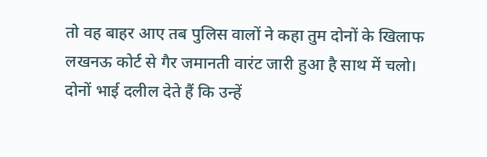तो वह बाहर आए तब पुलिस वालों ने कहा तुम दोनों के खिलाफ लखनऊ कोर्ट से गैर जमानती वारंट जारी हुआ है साथ में चलो।
दोनों भाई दलील देते हैं कि उन्हें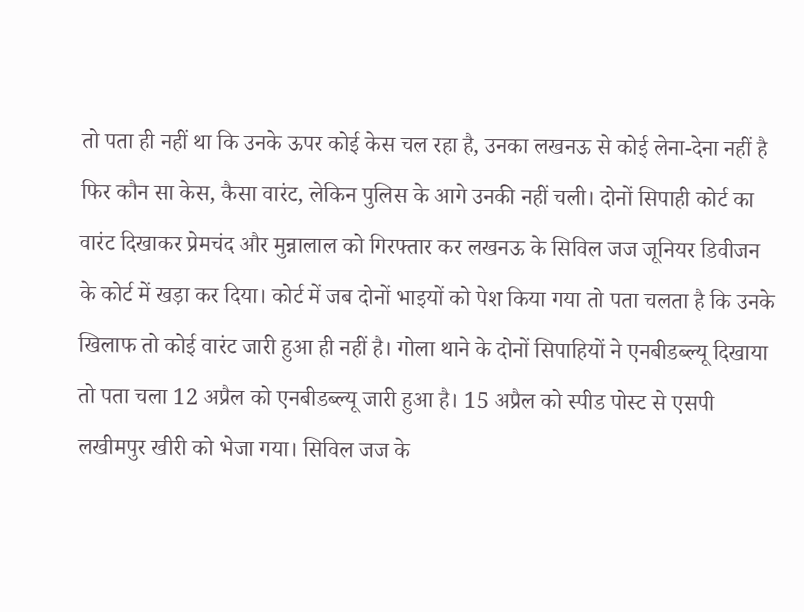तो पता ही नहीं था कि उनके ऊपर कोई केस चल रहा है, उनका लखनऊ से कोई लेना-देना नहीं है फिर कौन सा केस, कैसा वारंट, लेकिन पुलिस के आगे उनकी नहीं चली। दोनों सिपाही कोर्ट का वारंट दिखाकर प्रेमचंद और मुन्नालाल को गिरफ्तार कर लखनऊ के सिविल जज जूनियर डिवीजन के कोर्ट में खड़ा कर दिया। कोर्ट में जब दोनों भाइयों को पेश किया गया तो पता चलता है कि उनके खिलाफ तो कोई वारंट जारी हुआ ही नहीं है। गोला थाने के दोनों सिपाहियों ने एनबीडब्ल्यू दिखाया तो पता चला 12 अप्रैल को एनबीडब्ल्यू जारी हुआ है। 15 अप्रैल को स्पीड पोस्ट से एसपी लखीमपुर खीरी को भेजा गया। सिविल जज के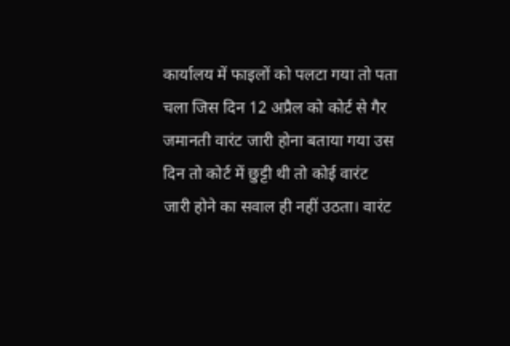कार्यालय में फाइलों को पलटा गया तो पता चला जिस दिन 12 अप्रैल को कोर्ट से गैर जमानती वारंट जारी होना बताया गया उस दिन तो कोर्ट में छुट्टी थी तो कोई वारंट जारी होने का सवाल ही नहीं उठता। वारंट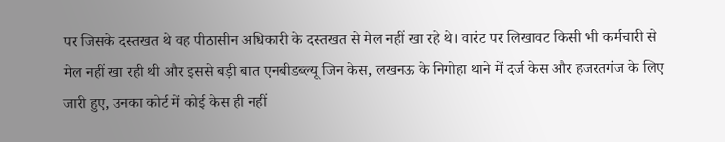पर जिसके दस्तखत थे वह पीठासीन अधिकारी के दस्तखत से मेल नहीं खा रहे थे। वारंट पर लिखावट किसी भी कर्मचारी से मेल नहीं खा रही थी और इससे बड़ी बात एनबीडब्ल्यू जिन केस, लखनऊ के निगोहा थाने में दर्ज केस और हजरतगंज के लिए जारी हुए, उनका कोर्ट में कोई केस ही नहीं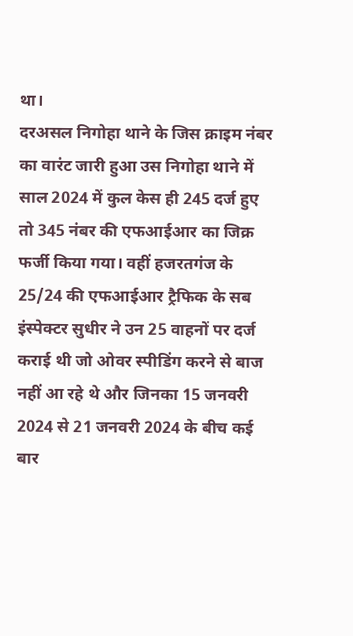था।
दरअसल निगोहा थाने के जिस क्राइम नंबर का वारंट जारी हुआ उस निगोहा थाने में साल 2024 में कुल केस ही 245 दर्ज हुए तो 345 नंबर की एफआईआर का जिक्र फर्जी किया गया। वहीं हजरतगंज के 25/24 की एफआईआर ट्रैफिक के सब इंस्पेक्टर सुधीर ने उन 25 वाहनों पर दर्ज कराई थी जो ओवर स्पीडिंग करने से बाज नहीं आ रहे थे और जिनका 15 जनवरी 2024 से 21 जनवरी 2024 के बीच कई बार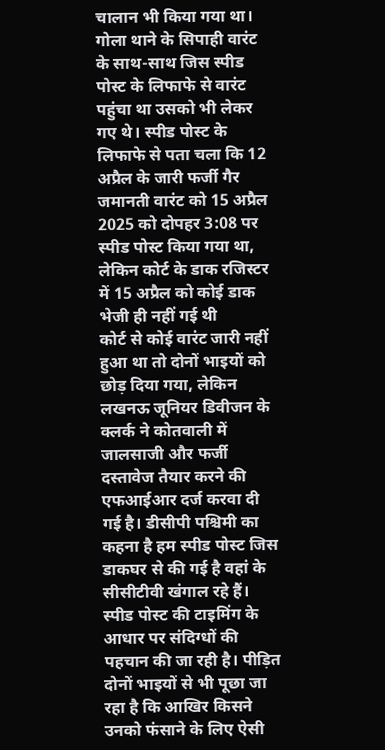चालान भी किया गया था।
गोला थाने के सिपाही वारंट के साथ-साथ जिस स्पीड पोस्ट के लिफाफे से वारंट पहुंचा था उसको भी लेकर गए थे। स्पीड पोस्ट के लिफाफे से पता चला कि 12 अप्रैल के जारी फर्जी गैर जमानती वारंट को 15 अप्रैल 2025 को दोपहर 3:08 पर स्पीड पोस्ट किया गया था, लेकिन कोर्ट के डाक रजिस्टर में 15 अप्रैल को कोई डाक भेजी ही नहीं गई थी
कोर्ट से कोई वारंट जारी नहीं हुआ था तो दोनों भाइयों को छोड़ दिया गया, लेकिन लखनऊ जूनियर डिवीजन के क्लर्क ने कोतवाली में जालसाजी और फर्जी दस्तावेज तैयार करने की एफआईआर दर्ज करवा दी गई है। डीसीपी पश्चिमी का कहना है हम स्पीड पोस्ट जिस डाकघर से की गई है वहां के सीसीटीवी खंगाल रहे हैं। स्पीड पोस्ट की टाइमिंग के आधार पर संदिग्धों की पहचान की जा रही है। पीड़ित दोनों भाइयों से भी पूछा जा रहा है कि आखिर किसने उनको फंसाने के लिए ऐसी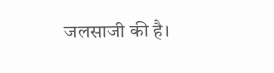जलसाजी की है।